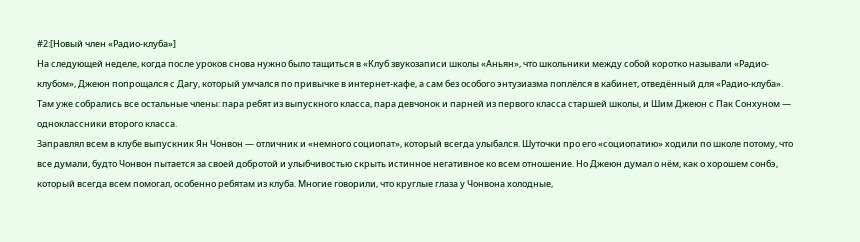#2:[Новый член «Радио-клуба»]
На следующей неделе, когда после уроков снова нужно было тащиться в «Клуб звукозаписи школы «Аньян», что школьники между собой коротко называли «Радио-клубом», Джеюн попрощался с Дагу, который умчался по привычке в интернет-кафе, а сам без особого энтузиазма поплёлся в кабинет, отведённый для «Радио-клуба». Там уже собрались все остальные члены: пара ребят из выпускного класса, пара девчонок и парней из первого класса старшей школы, и Шим Джеюн с Пак Сонхуном — одноклассники второго класса.
Заправлял всем в клубе выпускник Ян Чонвон — отличник и «немного социопат», который всегда улыбался. Шуточки про его «социопатию» ходили по школе потому, что все думали, будто Чонвон пытается за своей добротой и улыбчивостью скрыть истинное негативное ко всем отношение. Но Джеюн думал о нём, как о хорошем сонбэ, который всегда всем помогал, особенно ребятам из клуба. Многие говорили, что круглые глаза у Чонвона холодные,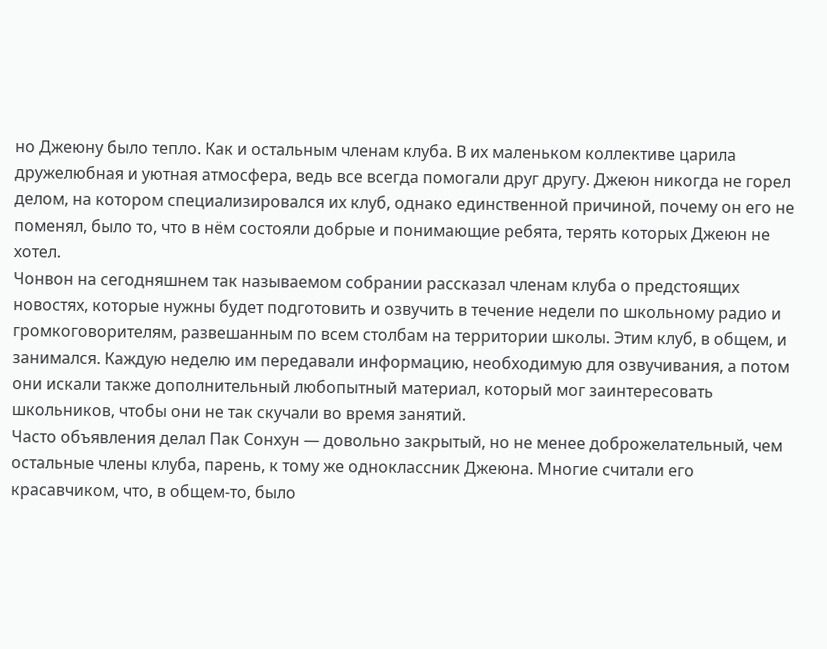но Джеюну было тепло. Как и остальным членам клуба. В их маленьком коллективе царила дружелюбная и уютная атмосфера, ведь все всегда помогали друг другу. Джеюн никогда не горел делом, на котором специализировался их клуб, однако единственной причиной, почему он его не поменял, было то, что в нём состояли добрые и понимающие ребята, терять которых Джеюн не хотел.
Чонвон на сегодняшнем так называемом собрании рассказал членам клуба о предстоящих новостях, которые нужны будет подготовить и озвучить в течение недели по школьному радио и громкоговорителям, развешанным по всем столбам на территории школы. Этим клуб, в общем, и занимался. Каждую неделю им передавали информацию, необходимую для озвучивания, а потом они искали также дополнительный любопытный материал, который мог заинтересовать школьников, чтобы они не так скучали во время занятий.
Часто объявления делал Пак Сонхун — довольно закрытый, но не менее доброжелательный, чем остальные члены клуба, парень, к тому же одноклассник Джеюна. Многие считали его красавчиком, что, в общем-то, было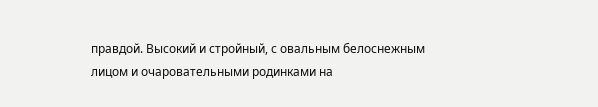правдой. Высокий и стройный, с овальным белоснежным лицом и очаровательными родинками на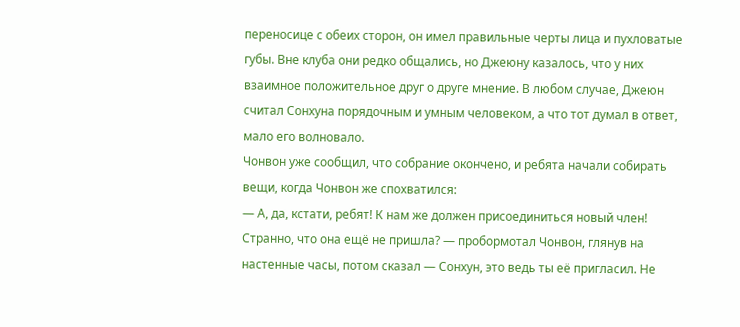переносице с обеих сторон, он имел правильные черты лица и пухловатые губы. Вне клуба они редко общались, но Джеюну казалось, что у них взаимное положительное друг о друге мнение. В любом случае, Джеюн считал Сонхуна порядочным и умным человеком, а что тот думал в ответ, мало его волновало.
Чонвон уже сообщил, что собрание окончено, и ребята начали собирать вещи, когда Чонвон же спохватился:
— А, да, кстати, ребят! К нам же должен присоединиться новый член! Странно, что она ещё не пришла? — пробормотал Чонвон, глянув на настенные часы, потом сказал — Сонхун, это ведь ты её пригласил. Не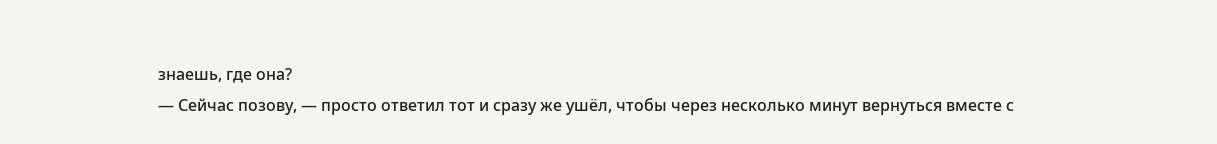знаешь, где она?
— Сейчас позову, — просто ответил тот и сразу же ушёл, чтобы через несколько минут вернуться вместе с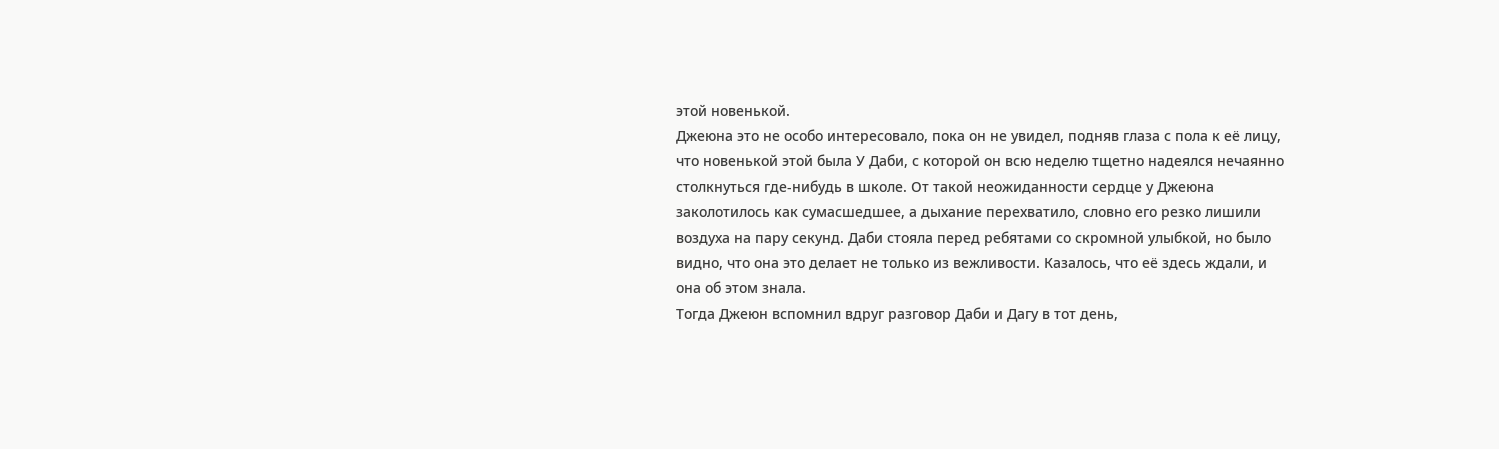этой новенькой.
Джеюна это не особо интересовало, пока он не увидел, подняв глаза с пола к её лицу, что новенькой этой была У Даби, с которой он всю неделю тщетно надеялся нечаянно столкнуться где-нибудь в школе. От такой неожиданности сердце у Джеюна заколотилось как сумасшедшее, а дыхание перехватило, словно его резко лишили воздуха на пару секунд. Даби стояла перед ребятами со скромной улыбкой, но было видно, что она это делает не только из вежливости. Казалось, что её здесь ждали, и она об этом знала.
Тогда Джеюн вспомнил вдруг разговор Даби и Дагу в тот день,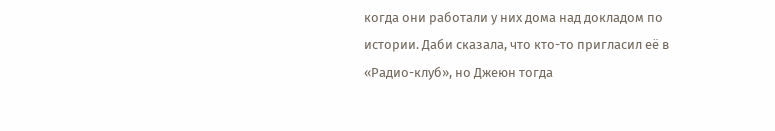когда они работали у них дома над докладом по истории. Даби сказала, что кто-то пригласил её в «Радио-клуб», но Джеюн тогда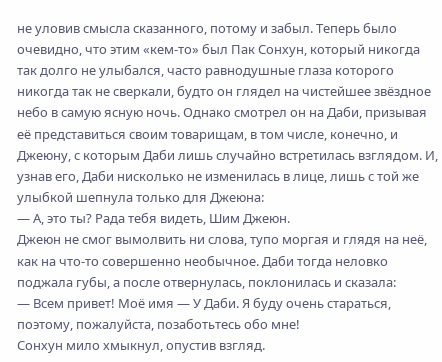не уловив смысла сказанного, потому и забыл. Теперь было очевидно, что этим «кем-то» был Пак Сонхун, который никогда так долго не улыбался, часто равнодушные глаза которого никогда так не сверкали, будто он глядел на чистейшее звёздное небо в самую ясную ночь. Однако смотрел он на Даби, призывая её представиться своим товарищам, в том числе, конечно, и Джеюну, с которым Даби лишь случайно встретилась взглядом. И, узнав его, Даби нисколько не изменилась в лице, лишь с той же улыбкой шепнула только для Джеюна:
— А, это ты? Рада тебя видеть, Шим Джеюн.
Джеюн не смог вымолвить ни слова, тупо моргая и глядя на неё, как на что-то совершенно необычное. Даби тогда неловко поджала губы, а после отвернулась, поклонилась и сказала:
— Всем привет! Моё имя — У Даби. Я буду очень стараться, поэтому, пожалуйста, позаботьтесь обо мне!
Сонхун мило хмыкнул, опустив взгляд.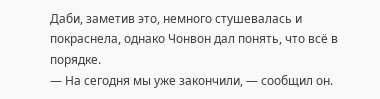Даби, заметив это, немного стушевалась и покраснела, однако Чонвон дал понять, что всё в порядке.
— На сегодня мы уже закончили, — сообщил он.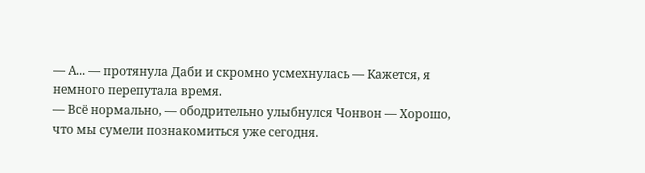— А... — протянула Даби и скромно усмехнулась — Кажется, я немного перепутала время.
— Всё нормально, — ободрительно улыбнулся Чонвон — Хорошо, что мы сумели познакомиться уже сегодня.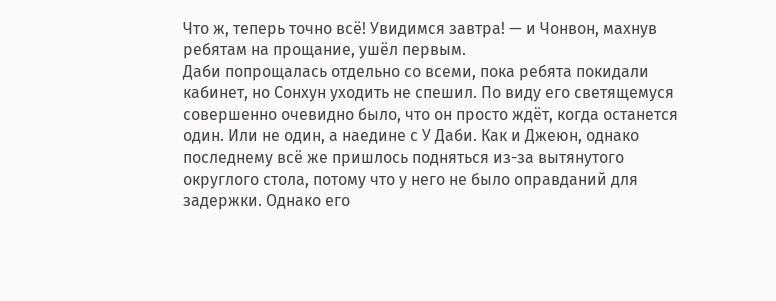Что ж, теперь точно всё! Увидимся завтра! — и Чонвон, махнув ребятам на прощание, ушёл первым.
Даби попрощалась отдельно со всеми, пока ребята покидали кабинет, но Сонхун уходить не спешил. По виду его светящемуся совершенно очевидно было, что он просто ждёт, когда останется один. Или не один, а наедине с У Даби. Как и Джеюн, однако последнему всё же пришлось подняться из-за вытянутого округлого стола, потому что у него не было оправданий для задержки. Однако его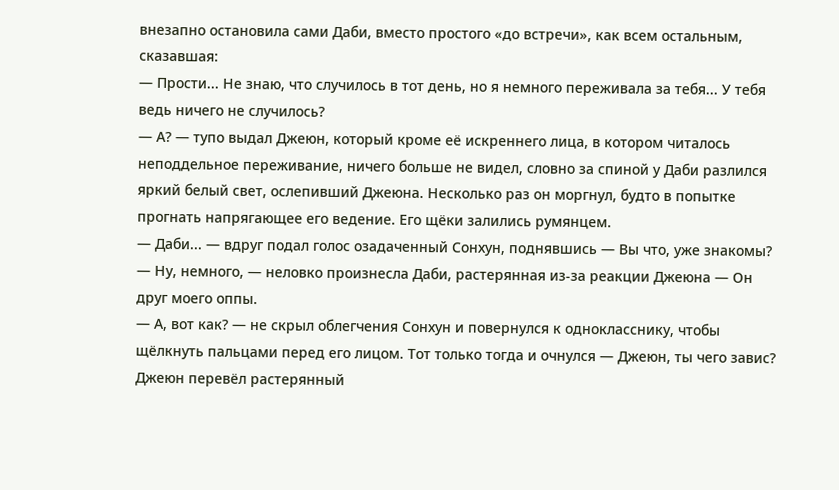внезапно остановила сами Даби, вместо простого «до встречи», как всем остальным, сказавшая:
— Прости... Не знаю, что случилось в тот день, но я немного переживала за тебя... У тебя ведь ничего не случилось?
— А? — тупо выдал Джеюн, который кроме её искреннего лица, в котором читалось неподдельное переживание, ничего больше не видел, словно за спиной у Даби разлился яркий белый свет, ослепивший Джеюна. Несколько раз он моргнул, будто в попытке прогнать напрягающее его ведение. Его щёки залились румянцем.
— Даби... — вдруг подал голос озадаченный Сонхун, поднявшись — Вы что, уже знакомы?
— Ну, немного, — неловко произнесла Даби, растерянная из-за реакции Джеюна — Он друг моего оппы.
— А, вот как? — не скрыл облегчения Сонхун и повернулся к однокласснику, чтобы щёлкнуть пальцами перед его лицом. Тот только тогда и очнулся — Джеюн, ты чего завис?
Джеюн перевёл растерянный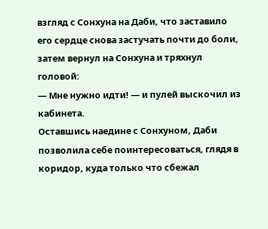взгляд с Сонхуна на Даби, что заставило его сердце снова застучать почти до боли, затем вернул на Сонхуна и тряхнул головой:
— Мне нужно идти! — и пулей выскочил из кабинета.
Оставшись наедине с Сонхуном, Даби позволила себе поинтересоваться, глядя в коридор, куда только что сбежал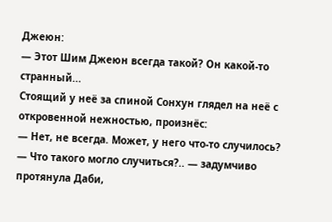Джеюн:
— Этот Шим Джеюн всегда такой? Он какой-то странный...
Стоящий у неё за спиной Сонхун глядел на неё с откровенной нежностью, произнёс:
— Нет, не всегда. Может, у него что-то случилось?
— Что такого могло случиться?.. — задумчиво протянула Даби,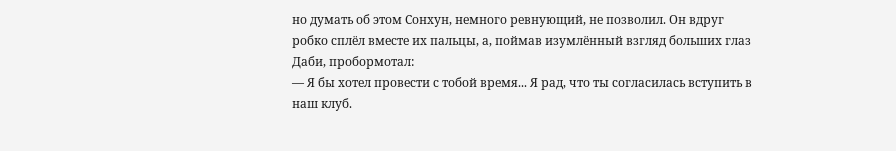но думать об этом Сонхун, немного ревнующий, не позволил. Он вдруг робко сплёл вместе их пальцы, а, поймав изумлённый взгляд больших глаз Даби, пробормотал:
— Я бы хотел провести с тобой время... Я рад, что ты согласилась вступить в наш клуб.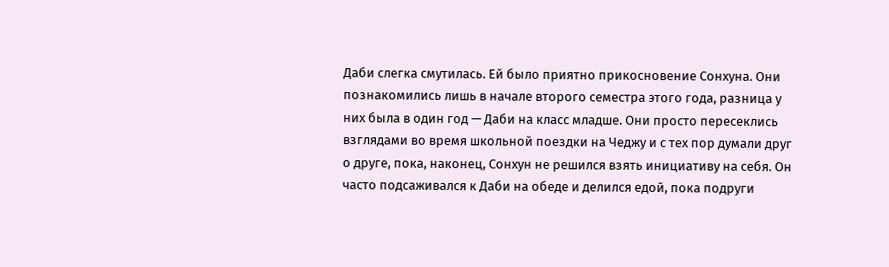Даби слегка смутилась. Ей было приятно прикосновение Сонхуна. Они познакомились лишь в начале второго семестра этого года, разница у них была в один год — Даби на класс младше. Они просто пересеклись взглядами во время школьной поездки на Чеджу и с тех пор думали друг о друге, пока, наконец, Сонхун не решился взять инициативу на себя. Он часто подсаживался к Даби на обеде и делился едой, пока подруги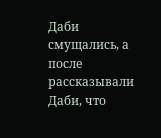Даби смущались, а после рассказывали Даби, что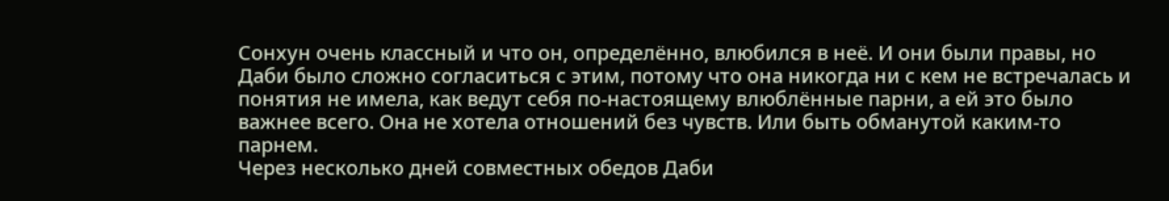Сонхун очень классный и что он, определённо, влюбился в неё. И они были правы, но Даби было сложно согласиться с этим, потому что она никогда ни с кем не встречалась и понятия не имела, как ведут себя по-настоящему влюблённые парни, а ей это было важнее всего. Она не хотела отношений без чувств. Или быть обманутой каким-то парнем.
Через несколько дней совместных обедов Даби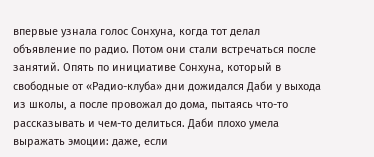впервые узнала голос Сонхуна, когда тот делал объявление по радио. Потом они стали встречаться после занятий. Опять по инициативе Сонхуна, который в свободные от «Радио-клуба» дни дожидался Даби у выхода из школы, а после провожал до дома, пытаясь что-то рассказывать и чем-то делиться. Даби плохо умела выражать эмоции: даже, если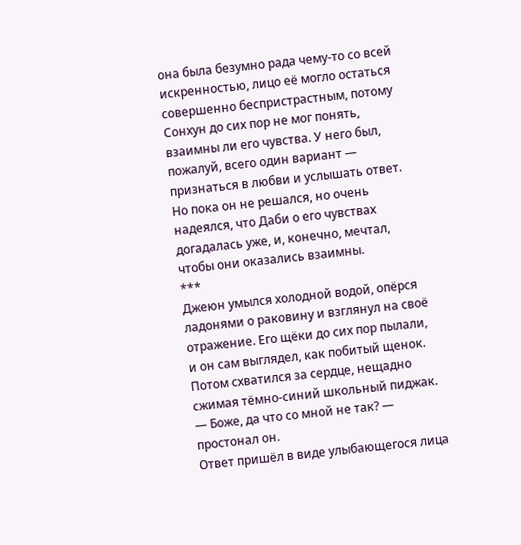она была безумно рада чему-то со всей искренностью, лицо её могло остаться совершенно беспристрастным, потому Сонхун до сих пор не мог понять, взаимны ли его чувства. У него был, пожалуй, всего один вариант — признаться в любви и услышать ответ. Но пока он не решался, но очень надеялся, что Даби о его чувствах догадалась уже, и, конечно, мечтал, чтобы они оказались взаимны.
***
Джеюн умылся холодной водой, опёрся ладонями о раковину и взглянул на своё отражение. Его щёки до сих пор пылали, и он сам выглядел, как побитый щенок. Потом схватился за сердце, нещадно сжимая тёмно-синий школьный пиджак.
— Боже, да что со мной не так? — простонал он.
Ответ пришёл в виде улыбающегося лица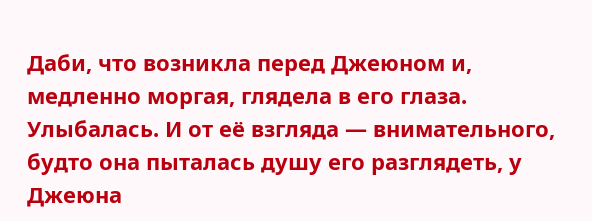Даби, что возникла перед Джеюном и, медленно моргая, глядела в его глаза. Улыбалась. И от её взгляда — внимательного, будто она пыталась душу его разглядеть, у Джеюна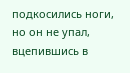подкосились ноги, но он не упал, вцепившись в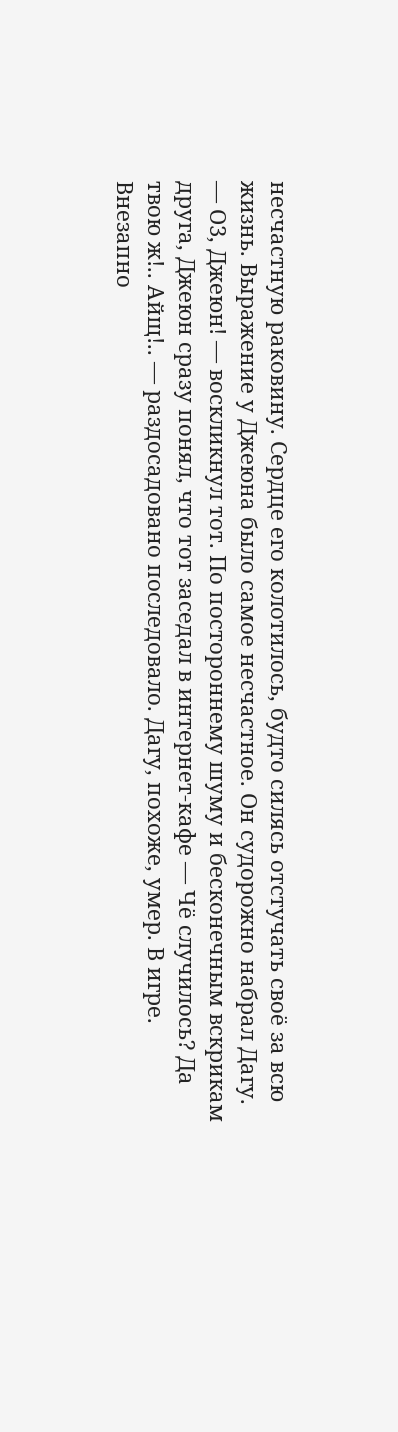несчастную раковину. Сердце его колотилось, будто силясь отстучать своё за всю жизнь. Выражение у Джеюна было самое несчастное. Он судорожно набрал Дагу.
— О3, Джеюн! — воскликнул тот. По постороннему шуму и бесконечным вскрикам друга, Джеюн сразу понял, что тот заседал в интернет-кафе — Чё случилось? Да твою ж!.. Айщ!.. — раздосадовано последовало. Дагу, похоже, умер. В игре. Внезапно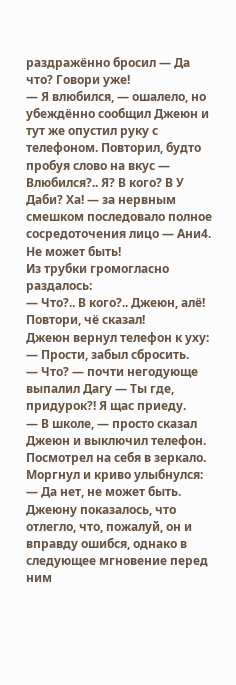раздражённо бросил — Да что? Говори уже!
— Я влюбился, — ошалело, но убеждённо сообщил Джеюн и тут же опустил руку с телефоном. Повторил, будто пробуя слово на вкус — Влюбился?.. Я? В кого? В У Даби? Ха! — за нервным смешком последовало полное сосредоточения лицо — Ани4. Не может быть!
Из трубки громогласно раздалось:
— Что?.. В кого?.. Джеюн, алё! Повтори, чё сказал!
Джеюн вернул телефон к уху:
— Прости, забыл сбросить.
— Что? — почти негодующе выпалил Дагу — Ты где, придурок?! Я щас приеду.
— В школе, — просто сказал Джеюн и выключил телефон.
Посмотрел на себя в зеркало. Моргнул и криво улыбнулся:
— Да нет, не может быть.
Джеюну показалось, что отлегло, что, пожалуй, он и вправду ошибся, однако в следующее мгновение перед ним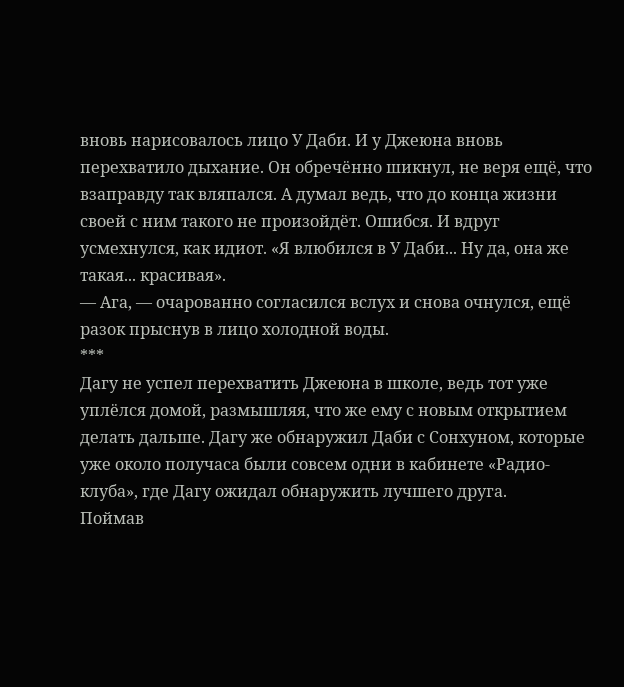вновь нарисовалось лицо У Даби. И у Джеюна вновь перехватило дыхание. Он обречённо шикнул, не веря ещё, что взаправду так вляпался. А думал ведь, что до конца жизни своей с ним такого не произойдёт. Ошибся. И вдруг усмехнулся, как идиот. «Я влюбился в У Даби... Ну да, она же такая... красивая».
— Ага, — очарованно согласился вслух и снова очнулся, ещё разок прыснув в лицо холодной воды.
***
Дагу не успел перехватить Джеюна в школе, ведь тот уже уплёлся домой, размышляя, что же ему с новым открытием делать дальше. Дагу же обнаружил Даби с Сонхуном, которые уже около получаса были совсем одни в кабинете «Радио-клуба», где Дагу ожидал обнаружить лучшего друга.
Поймав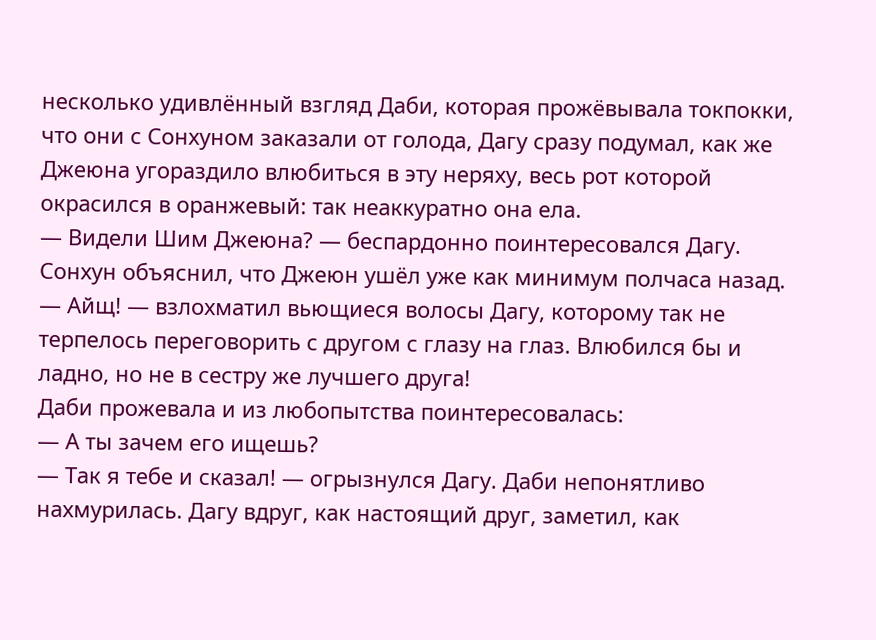несколько удивлённый взгляд Даби, которая прожёвывала токпокки, что они с Сонхуном заказали от голода, Дагу сразу подумал, как же Джеюна угораздило влюбиться в эту неряху, весь рот которой окрасился в оранжевый: так неаккуратно она ела.
— Видели Шим Джеюна? — беспардонно поинтересовался Дагу.
Сонхун объяснил, что Джеюн ушёл уже как минимум полчаса назад.
— Айщ! — взлохматил вьющиеся волосы Дагу, которому так не терпелось переговорить с другом с глазу на глаз. Влюбился бы и ладно, но не в сестру же лучшего друга!
Даби прожевала и из любопытства поинтересовалась:
— А ты зачем его ищешь?
— Так я тебе и сказал! — огрызнулся Дагу. Даби непонятливо нахмурилась. Дагу вдруг, как настоящий друг, заметил, как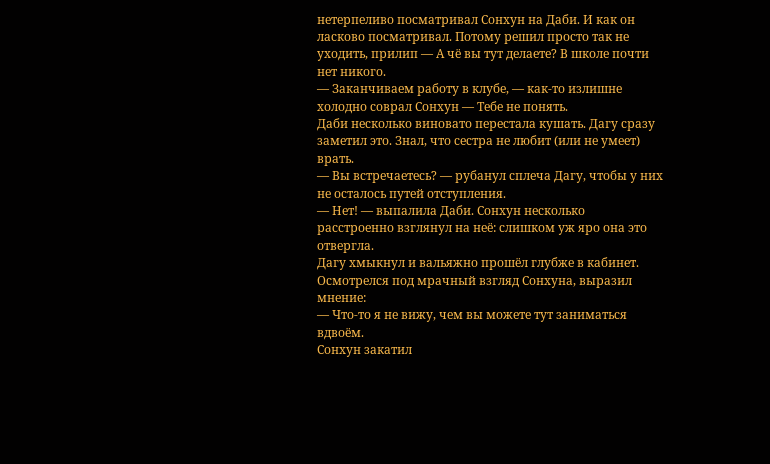нетерпеливо посматривал Сонхун на Даби. И как он ласково посматривал. Потому решил просто так не уходить, прилип — А чё вы тут делаете? В школе почти нет никого.
— Заканчиваем работу в клубе, — как-то излишне холодно соврал Сонхун — Тебе не понять.
Даби несколько виновато перестала кушать. Дагу сразу заметил это. Знал, что сестра не любит (или не умеет) врать.
— Вы встречаетесь? — рубанул сплеча Дагу, чтобы у них не осталось путей отступления.
— Нет! — выпалила Даби. Сонхун несколько расстроенно взглянул на неё: слишком уж яро она это отвергла.
Дагу хмыкнул и вальяжно прошёл глубже в кабинет. Осмотрелся под мрачный взгляд Сонхуна, выразил мнение:
— Что-то я не вижу, чем вы можете тут заниматься вдвоём.
Сонхун закатил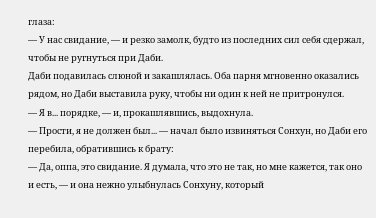глаза:
— У нас свидание, — и резко замолк, будто из последних сил себя сдержал, чтобы не ругнуться при Даби.
Даби подавилась слюной и закашлялась. Оба парня мгновенно оказались рядом, но Даби выставила руку, чтобы ни один к ней не притронулся.
— Я в... порядке, — и, прокашлявшись, выдохнула.
— Прости, я не должен был... — начал было извиняться Сонхун, но Даби его перебила, обратившись к брату:
— Да, оппа, это свидание. Я думала, что это не так, но мне кажется, так оно и есть, — и она нежно улыбнулась Сонхуну, который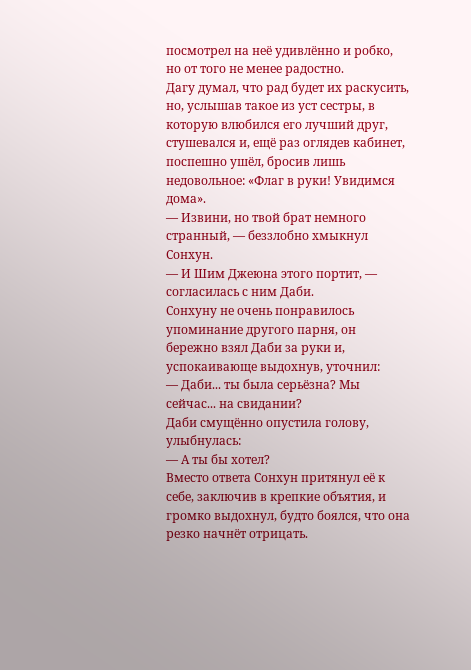посмотрел на неё удивлённо и робко, но от того не менее радостно.
Дагу думал, что рад будет их раскусить, но, услышав такое из уст сестры, в которую влюбился его лучший друг, стушевался и, ещё раз оглядев кабинет, поспешно ушёл, бросив лишь недовольное: «Флаг в руки! Увидимся дома».
— Извини, но твой брат немного странный, — беззлобно хмыкнул Сонхун.
— И Шим Джеюна этого портит, — согласилась с ним Даби.
Сонхуну не очень понравилось упоминание другого парня, он бережно взял Даби за руки и, успокаивающе выдохнув, уточнил:
— Даби... ты была серьёзна? Мы сейчас... на свидании?
Даби смущённо опустила голову, улыбнулась:
— А ты бы хотел?
Вместо ответа Сонхун притянул её к себе, заключив в крепкие объятия, и громко выдохнул, будто боялся, что она резко начнёт отрицать.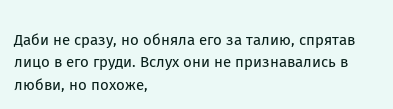Даби не сразу, но обняла его за талию, спрятав лицо в его груди. Вслух они не признавались в любви, но похоже,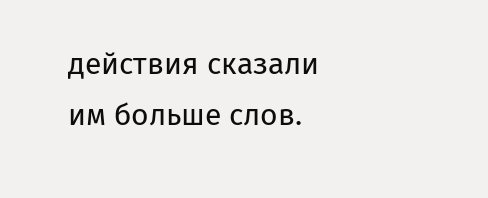действия сказали им больше слов.